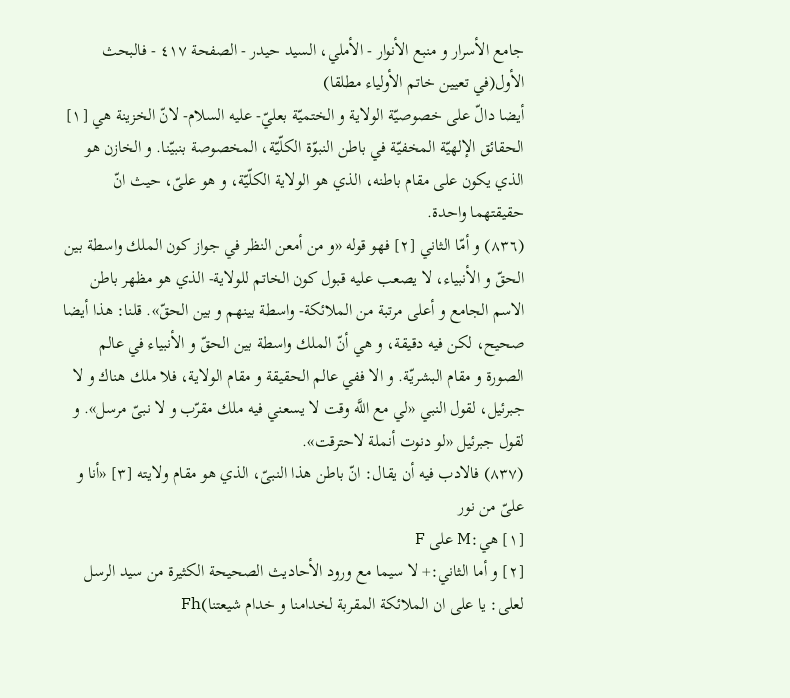جامع الأسرار و منبع الأنوار - الأملي، السيد حيدر - الصفحة ٤١٧ - فالبحث الأول(في تعيين خاتم الأولياء مطلقا)
أيضا دالّ على خصوصيّة الولاية و الختميّة بعليّ- عليه السلام- لانّ الخزينة هي [١] الحقائق الإلهيّة المخفيّة في باطن النبوّة الكلّيّة، المخصوصة بنبيّنا. و الخازن هو الذي يكون على مقام باطنه، الذي هو الولاية الكلّيّة، و هو علىّ، حيث انّ حقيقتهما واحدة.
(٨٣٦) و أمّا الثاني [٢] فهو قوله «و من أمعن النظر في جواز كون الملك واسطة بين الحقّ و الأنبياء، لا يصعب عليه قبول كون الخاتم للولاية- الذي هو مظهر باطن الاسم الجامع و أعلى مرتبة من الملائكة- واسطة بينهم و بين الحقّ». قلنا: هذا أيضا صحيح، لكن فيه دقيقة، و هي أنّ الملك واسطة بين الحقّ و الأنبياء في عالم الصورة و مقام البشريّة. و الا ففي عالم الحقيقة و مقام الولاية، فلا ملك هناك و لا جبرئيل، لقول النبي «لي مع اللَّه وقت لا يسعني فيه ملك مقرّب و لا نبىّ مرسل». و لقول جبرئيل «لو دنوت أنملة لاحترقت».
(٨٣٧) فالادب فيه أن يقال: انّ باطن هذا النبىّ، الذي هو مقام ولايته [٣] «أنا و علىّ من نور
[١] هي:M على F
[٢] و أما الثاني:+ لا سيما مع ورود الأحاديث الصحيحة الكثيرة من سيد الرسل لعلى: يا على ان الملائكة المقربة لخدامنا و خدام شيعتنا)Fh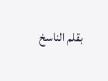بقلم الناسخ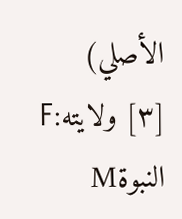الأصلي)
[٣] ولايته:F النبوةM